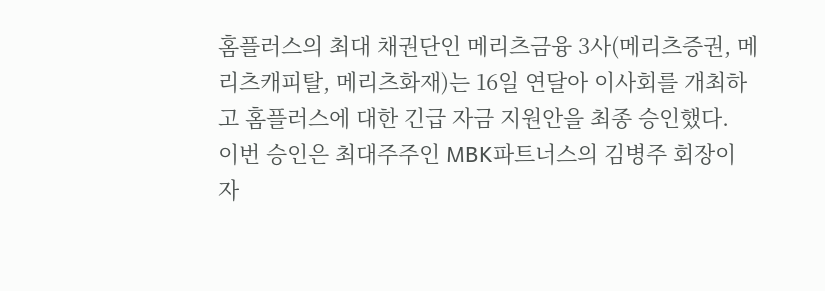홈플러스의 최대 채권단인 메리츠금융 3사(메리츠증권, 메리츠캐피탈, 메리츠화재)는 16일 연달아 이사회를 개최하고 홈플러스에 대한 긴급 자금 지원안을 최종 승인했다.
이번 승인은 최대주주인 MBK파트너스의 김병주 회장이 자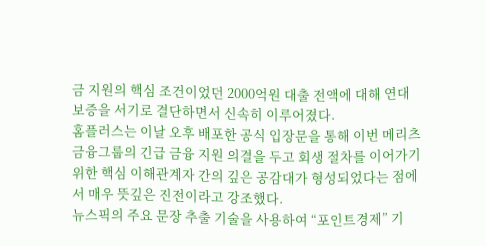금 지원의 핵심 조건이었던 2000억원 대출 전액에 대해 연대보증을 서기로 결단하면서 신속히 이루어졌다.
홈플러스는 이날 오후 배포한 공식 입장문을 통해 이번 메리츠금융그룹의 긴급 금융 지원 의결을 두고 회생 절차를 이어가기 위한 핵심 이해관계자 간의 깊은 공감대가 형성되었다는 점에서 매우 뜻깊은 진전이라고 강조했다.
뉴스픽의 주요 문장 추출 기술을 사용하여 “포인트경제” 기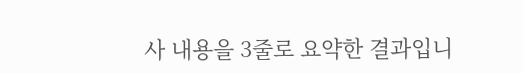사 내용을 3줄로 요약한 결과입니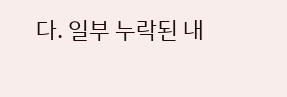다. 일부 누락된 내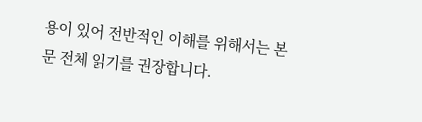용이 있어 전반적인 이해를 위해서는 본문 전체 읽기를 권장합니다.